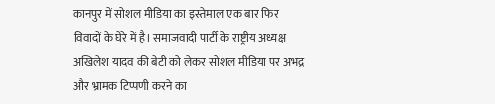कानपुर में सोशल मीडिया का इस्तेमाल एक बार फिर विवादों के घेरे में है। समाजवादी पार्टी के राष्ट्रीय अध्यक्ष अखिलेश यादव की बेटी को लेकर सोशल मीडिया पर अभद्र और भ्रामक टिप्पणी करने का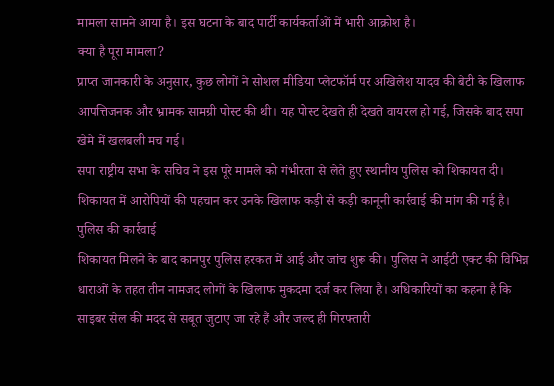मामला सामने आया है। इस घटना के बाद पार्टी कार्यकर्ताओं में भारी आक्रोश है।
क्या है पूरा मामला?
प्राप्त जानकारी के अनुसार, कुछ लोगों ने सोशल मीडिया प्लेटफॉर्म पर अखिलेश यादव की बेटी के खिलाफ आपत्तिजनक और भ्रामक सामग्री पोस्ट की थी। यह पोस्ट देखते ही देखते वायरल हो गई, जिसके बाद सपा खेमे में खलबली मच गई।
सपा राष्ट्रीय सभा के सचिव ने इस पूरे मामले को गंभीरता से लेते हुए स्थानीय पुलिस को शिकायत दी। शिकायत में आरोपियों की पहचान कर उनके खिलाफ कड़ी से कड़ी कानूनी कार्रवाई की मांग की गई है।
पुलिस की कार्रवाई
शिकायत मिलने के बाद कानपुर पुलिस हरकत में आई और जांच शुरू की। पुलिस ने आईटी एक्ट की विभिन्न धाराओं के तहत तीन नामजद लोगों के खिलाफ मुकदमा दर्ज कर लिया है। अधिकारियों का कहना है कि साइबर सेल की मदद से सबूत जुटाए जा रहे हैं और जल्द ही गिरफ्तारी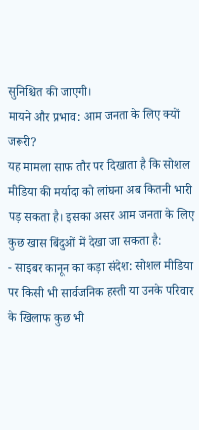सुनिश्चित की जाएगी।
मायने और प्रभाव: आम जनता के लिए क्यों जरूरी?
यह मामला साफ तौर पर दिखाता है कि सोशल मीडिया की मर्यादा को लांघना अब कितनी भारी पड़ सकता है। इसका असर आम जनता के लिए कुछ खास बिंदुओं में देखा जा सकता है:
- साइबर कानून का कड़ा संदेश: सोशल मीडिया पर किसी भी सार्वजनिक हस्ती या उनके परिवार के खिलाफ कुछ भी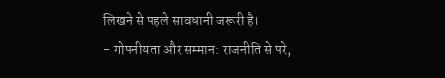लिखने से पहले सावधानी जरूरी है।
- गोपनीयता और सम्मान: राजनीति से परे,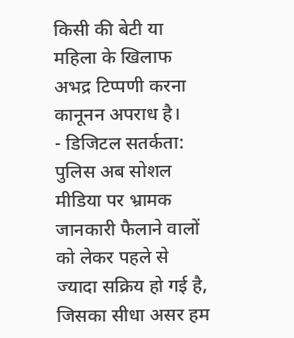किसी की बेटी या महिला के खिलाफ अभद्र टिप्पणी करना कानूनन अपराध है।
- डिजिटल सतर्कता: पुलिस अब सोशल मीडिया पर भ्रामक जानकारी फैलाने वालों को लेकर पहले से ज्यादा सक्रिय हो गई है, जिसका सीधा असर हम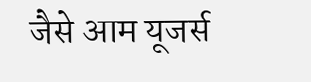जैसे आम यूजर्स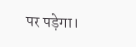पर पड़ेगा।